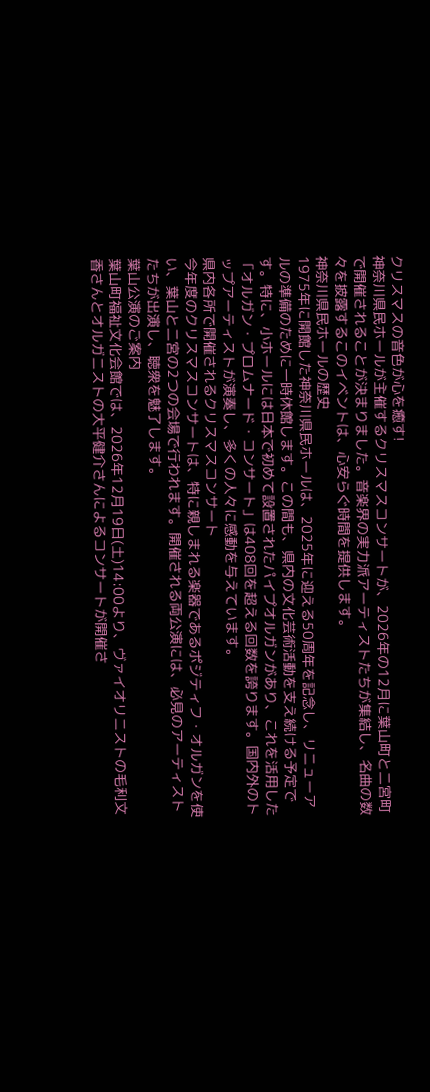クリスマスの音色が心を癒す!
神奈川県民ホールが主催するクリスマスコンサートが、2026年の12月に葉山町と二宮町で開催されることが決まりました。音楽界の実力派アーティストたちが集結し、名曲の数々を披露するこのイベントは、心安らぐ時間を提供します。
神奈川県民ホールの歴史
1975年に開館した神奈川県民ホールは、2025年に迎える50周年を記念し、リニューアルの準備のために一時休館します。この間も、県内の文化芸術活動を支え続ける予定です。特に、小ホールには日本で初めて設置されたパイプオルガンがあり、これを活用した「オルガン・プロムナード・コンサート」は408回を超える回数を誇ります。国内外のトップアーティストが演奏し、多くの人々に感動を与えています。
県内各所で開催されるクリスマスコンサート
今年度のクリスマスコンサートは、特に親しまれる楽器であるポジティフ・オルガンを使い、葉山と二宮の2つの会場で行われます。開催される両公演には、必見のアーティストたちが出演し、聴衆を魅了します。
葉山公演のご案内
葉山町福祉文化会館では、2026年12月19日(土)14:00より、ヴァイオリニストの毛利文香さんとオルガニストの大平健介さんによるコンサートが開催さ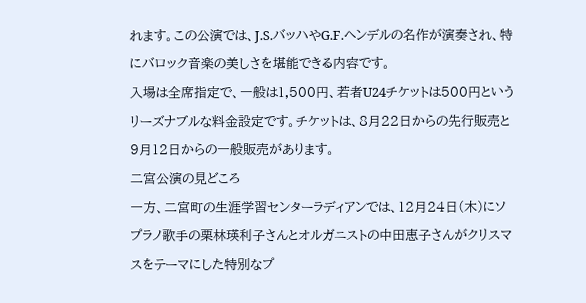れます。この公演では、J.S.バッハやG.F.ヘンデルの名作が演奏され、特にバロック音楽の美しさを堪能できる内容です。
入場は全席指定で、一般は1,500円、若者U24チケットは500円というリーズナブルな料金設定です。チケットは、8月22日からの先行販売と9月12日からの一般販売があります。
二宮公演の見どころ
一方、二宮町の生涯学習センターラディアンでは、12月24日(木)にソプラノ歌手の栗林瑛利子さんとオルガニストの中田恵子さんがクリスマスをテーマにした特別なプ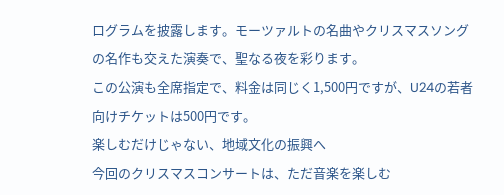ログラムを披露します。モーツァルトの名曲やクリスマスソングの名作も交えた演奏で、聖なる夜を彩ります。
この公演も全席指定で、料金は同じく1,500円ですが、U24の若者向けチケットは500円です。
楽しむだけじゃない、地域文化の振興へ
今回のクリスマスコンサートは、ただ音楽を楽しむ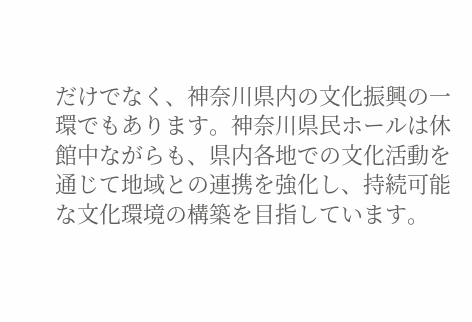だけでなく、神奈川県内の文化振興の一環でもあります。神奈川県民ホールは休館中ながらも、県内各地での文化活動を通じて地域との連携を強化し、持続可能な文化環境の構築を目指しています。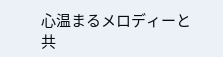心温まるメロディーと共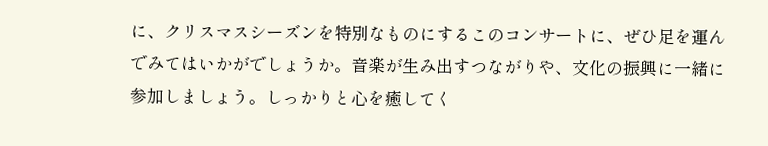に、クリスマスシーズンを特別なものにするこのコンサートに、ぜひ足を運んでみてはいかがでしょうか。音楽が生み出すつながりや、文化の振興に一緒に参加しましょう。しっかりと心を癒してく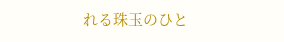れる珠玉のひと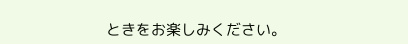ときをお楽しみください。